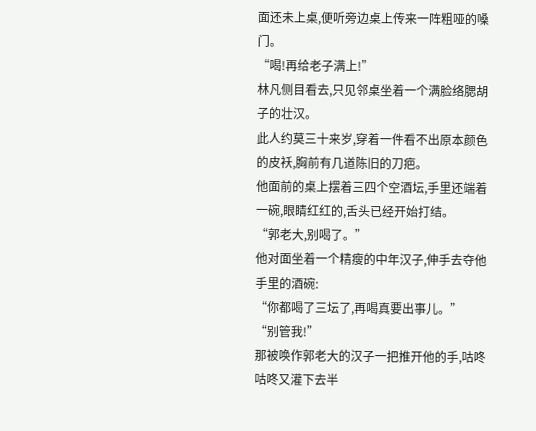面还未上桌,便听旁边桌上传来一阵粗哑的嗓门。
“喝!再给老子满上!”
林凡侧目看去,只见邻桌坐着一个满脸络腮胡子的壮汉。
此人约莫三十来岁,穿着一件看不出原本颜色的皮袄,胸前有几道陈旧的刀疤。
他面前的桌上摆着三四个空酒坛,手里还端着一碗,眼睛红红的,舌头已经开始打结。
“郭老大,别喝了。”
他对面坐着一个精瘦的中年汉子,伸手去夺他手里的酒碗:
“你都喝了三坛了,再喝真要出事儿。”
“别管我!”
那被唤作郭老大的汉子一把推开他的手,咕咚咕咚又灌下去半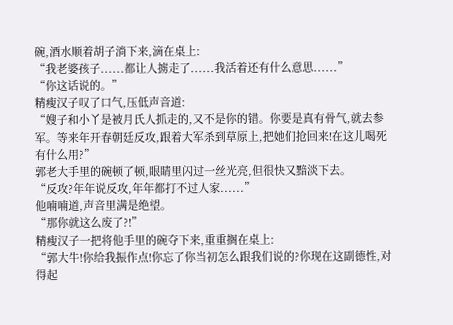碗,酒水顺着胡子淌下来,滴在桌上:
“我老婆孩子......都让人掳走了......我活着还有什么意思......”
“你这话说的。”
精瘦汉子叹了口气,压低声音道:
“嫂子和小丫是被月氏人抓走的,又不是你的错。你要是真有骨气,就去参军。等来年开春朝廷反攻,跟着大军杀到草原上,把她们抢回来!在这儿喝死有什么用?”
郭老大手里的碗顿了顿,眼睛里闪过一丝光亮,但很快又黯淡下去。
“反攻?年年说反攻,年年都打不过人家......”
他喃喃道,声音里满是绝望。
“那你就这么废了?!”
精瘦汉子一把将他手里的碗夺下来,重重搁在桌上:
“郭大牛!你给我振作点!你忘了你当初怎么跟我们说的?你现在这副德性,对得起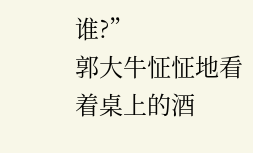谁?”
郭大牛怔怔地看着桌上的酒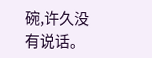碗,许久没有说话。